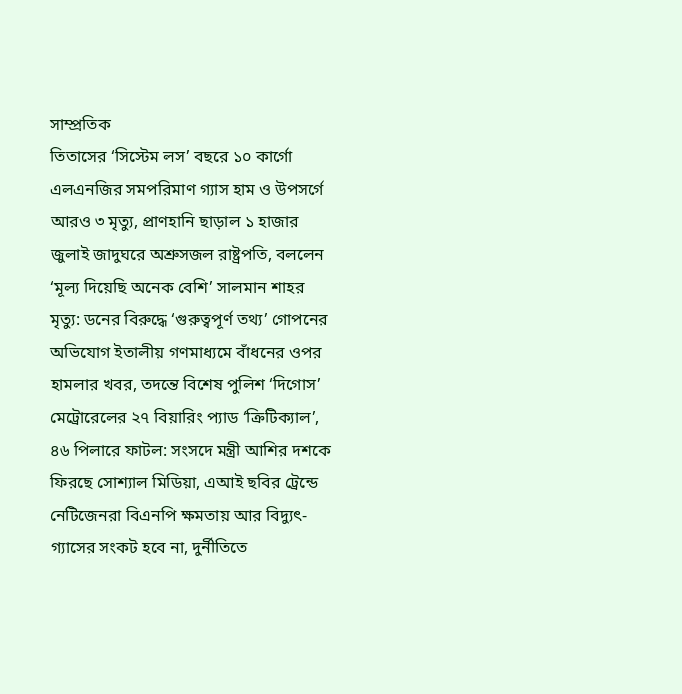সাম্প্রতিক
তিতাসের ‘সিস্টেম লস’ বছরে ১০ কার্গো এলএনজির সমপরিমাণ গ্যাস হাম ও উপসর্গে আরও ৩ মৃত্যু, প্রাণহানি ছাড়াল ১ হাজার জুলাই জাদুঘরে অশ্রুসজল রাষ্ট্রপতি, বললেন ‘মূল্য দিয়েছি অনেক বেশি’ সালমান শাহর মৃত্যু: ডনের বিরুদ্ধে ‘গুরুত্বপূর্ণ তথ্য’ গোপনের অভিযোগ ইতালীয় গণমাধ্যমে বাঁধনের ওপর হামলার খবর, তদন্তে বিশেষ পুলিশ ‘দিগোস’ মেট্রোরেলের ২৭ বিয়ারিং প্যাড ‘ক্রিটিক্যাল’, ৪৬ পিলারে ফাটল: সংসদে মন্ত্রী আশির দশকে ফিরছে সোশ্যাল মিডিয়া, এআই ছবির ট্রেন্ডে নেটিজেনরা বিএনপি ক্ষমতায় আর বিদ্যুৎ-গ্যাসের সংকট হবে না, দুর্নীতিতে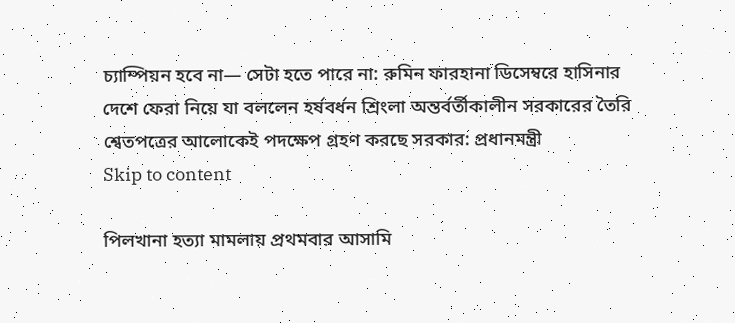চ্যাম্পিয়ন হবে না— সেটা হতে পারে না: রুমিন ফারহানা ডিসেম্বরে হাসিনার দেশে ফেরা নিয়ে যা বললেন হর্ষবর্ধন শ্রিংলা অন্তর্বর্তীকালীন সরকারের তৈরি শ্বেতপত্রের আলোকেই পদক্ষেপ গ্রহণ করছে সরকার: প্রধানমন্ত্রী
Skip to content

পিলখানা হত্যা মামলায় প্রথমবার আসামি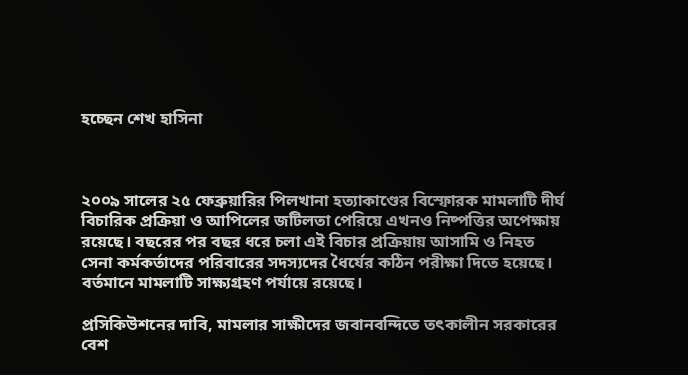হচ্ছেন শেখ হাসিনা



২০০৯ সালের ২৫ ফেব্রুয়ারির পিলখানা হত্যাকাণ্ডের বিস্ফোরক মামলাটি দীর্ঘ বিচারিক প্রক্রিয়া ও আপিলের জটিলতা পেরিয়ে এখনও নিষ্পত্তির অপেক্ষায় রয়েছে। বছরের পর বছর ধরে চলা এই বিচার প্রক্রিয়ায় আসামি ও নিহত সেনা কর্মকর্তাদের পরিবারের সদস্যদের ধৈর্যের কঠিন পরীক্ষা দিতে হয়েছে। বর্তমানে মামলাটি সাক্ষ্যগ্রহণ পর্যায়ে রয়েছে।

প্রসিকিউশনের দাবি, মামলার সাক্ষীদের জবানবন্দিতে তৎকালীন সরকারের বেশ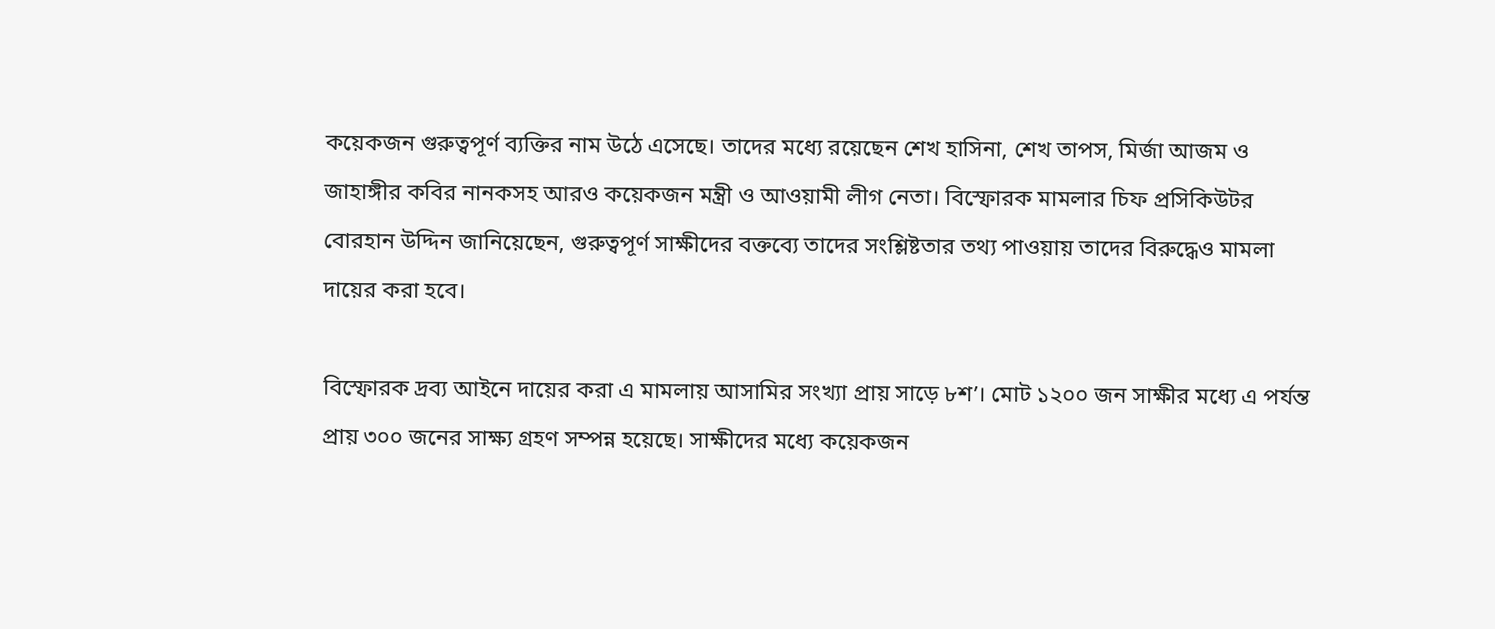কয়েকজন গুরুত্বপূর্ণ ব্যক্তির নাম উঠে এসেছে। তাদের মধ্যে রয়েছেন শেখ হাসিনা, শেখ তাপস, মির্জা আজম ও জাহাঙ্গীর কবির নানকসহ আরও কয়েকজন মন্ত্রী ও আওয়ামী লীগ নেতা। বিস্ফোরক মামলার চিফ প্রসিকিউটর বোরহান উদ্দিন জানিয়েছেন, গুরুত্বপূর্ণ সাক্ষীদের বক্তব্যে তাদের সংশ্লিষ্টতার তথ্য পাওয়ায় তাদের বিরুদ্ধেও মামলা দায়ের করা হবে।

বিস্ফোরক দ্রব্য আইনে দায়ের করা এ মামলায় আসামির সংখ্যা প্রায় সাড়ে ৮শ’। মোট ১২০০ জন সাক্ষীর মধ্যে এ পর্যন্ত প্রায় ৩০০ জনের সাক্ষ্য গ্রহণ সম্পন্ন হয়েছে। সাক্ষীদের মধ্যে কয়েকজন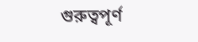গুরুত্বপূর্ণ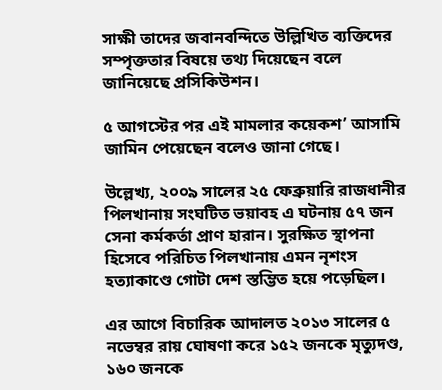সাক্ষী তাদের জবানবন্দিতে উল্লিখিত ব্যক্তিদের সম্পৃক্ততার বিষয়ে তথ্য দিয়েছেন বলে জানিয়েছে প্রসিকিউশন।

৫ আগস্টের পর এই মামলার কয়েকশ’ আসামি জামিন পেয়েছেন বলেও জানা গেছে।

উল্লেখ্য, ২০০৯ সালের ২৫ ফেব্রুয়ারি রাজধানীর পিলখানায় সংঘটিত ভয়াবহ এ ঘটনায় ৫৭ জন সেনা কর্মকর্তা প্রাণ হারান। সুরক্ষিত স্থাপনা হিসেবে পরিচিত পিলখানায় এমন নৃশংস হত্যাকাণ্ডে গোটা দেশ স্তম্ভিত হয়ে পড়েছিল।

এর আগে বিচারিক আদালত ২০১৩ সালের ৫ নভেম্বর রায় ঘোষণা করে ১৫২ জনকে মৃত্যুদণ্ড, ১৬০ জনকে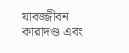যাবজ্জীবন কারাদণ্ড এবং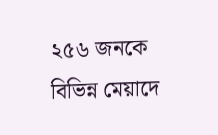২৫৬ জনকে বিভিন্ন মেয়াদে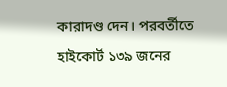কারাদণ্ড দেন। পরবর্তীতে হাইকোর্ট ১৩৯ জনের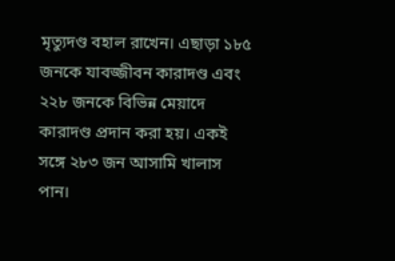মৃত্যুদণ্ড বহাল রাখেন। এছাড়া ১৮৫ জনকে যাবজ্জীবন কারাদণ্ড এবং ২২৮ জনকে বিভিন্ন মেয়াদে কারাদণ্ড প্রদান করা হয়। একই সঙ্গে ২৮৩ জন আসামি খালাস পান।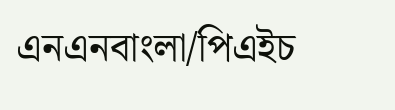এনএনবাংলা/পিএইচ